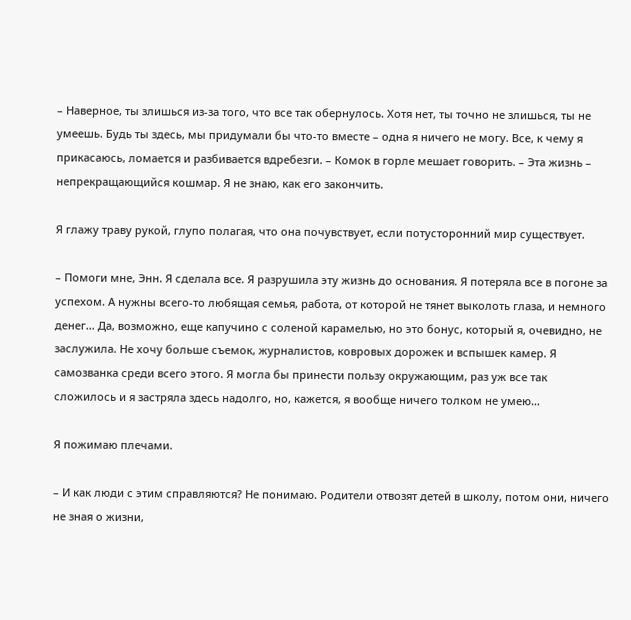– Наверное, ты злишься из-за того, что все так обернулось. Хотя нет, ты точно не злишься, ты не умеешь. Будь ты здесь, мы придумали бы что-то вместе – одна я ничего не могу. Все, к чему я прикасаюсь, ломается и разбивается вдребезги. – Комок в горле мешает говорить. – Эта жизнь – непрекращающийся кошмар. Я не знаю, как его закончить.

Я глажу траву рукой, глупо полагая, что она почувствует, если потусторонний мир существует.

– Помоги мне, Энн. Я сделала все. Я разрушила эту жизнь до основания. Я потеряла все в погоне за успехом. А нужны всего-то любящая семья, работа, от которой не тянет выколоть глаза, и немного денег… Да, возможно, еще капучино с соленой карамелью, но это бонус, который я, очевидно, не заслужила. Не хочу больше съемок, журналистов, ковровых дорожек и вспышек камер. Я самозванка среди всего этого. Я могла бы принести пользу окружающим, раз уж все так сложилось и я застряла здесь надолго, но, кажется, я вообще ничего толком не умею…

Я пожимаю плечами.

– И как люди с этим справляются? Не понимаю. Родители отвозят детей в школу, потом они, ничего не зная о жизни,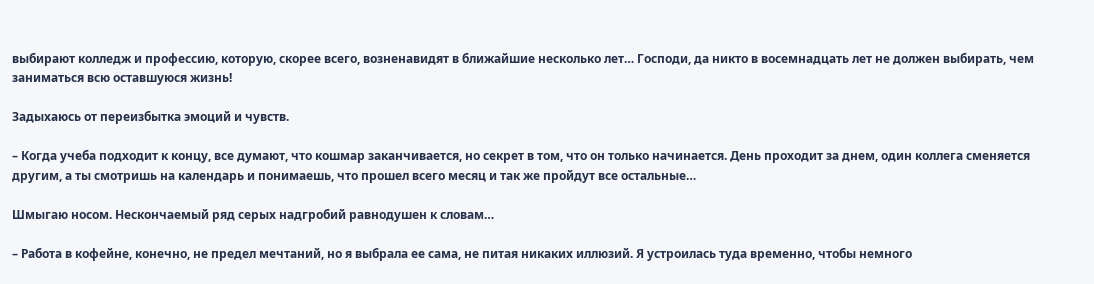выбирают колледж и профессию, которую, скорее всего, возненавидят в ближайшие несколько лет… Господи, да никто в восемнадцать лет не должен выбирать, чем заниматься всю оставшуюся жизнь!

Задыхаюсь от переизбытка эмоций и чувств.

– Когда учеба подходит к концу, все думают, что кошмар заканчивается, но секрет в том, что он только начинается. День проходит за днем, один коллега сменяется другим, а ты смотришь на календарь и понимаешь, что прошел всего месяц и так же пройдут все остальные…

Шмыгаю носом. Нескончаемый ряд серых надгробий равнодушен к словам…

– Работа в кофейне, конечно, не предел мечтаний, но я выбрала ее сама, не питая никаких иллюзий. Я устроилась туда временно, чтобы немного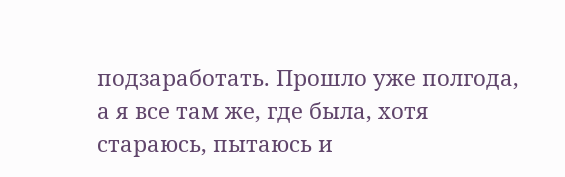подзаработать. Прошло уже полгода, а я все там же, где была, хотя стараюсь, пытаюсь и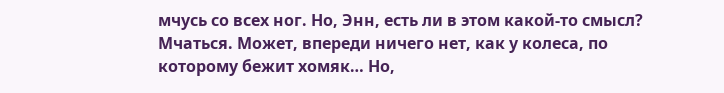мчусь со всех ног. Но, Энн, есть ли в этом какой-то смысл? Мчаться. Может, впереди ничего нет, как у колеса, по которому бежит хомяк… Но,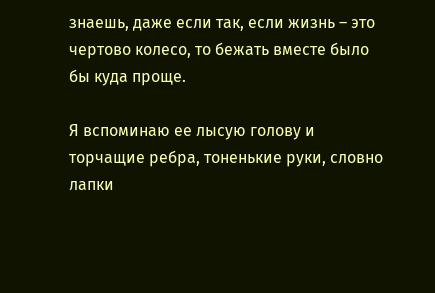знаешь, даже если так, если жизнь – это чертово колесо, то бежать вместе было бы куда проще.

Я вспоминаю ее лысую голову и торчащие ребра, тоненькие руки, словно лапки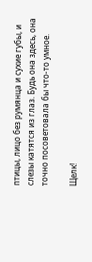птицы, лицо без румянца и сухие губы, и слезы катятся из глаз. Будь она здесь, она точно посоветовала бы что-то умное.

Щелк!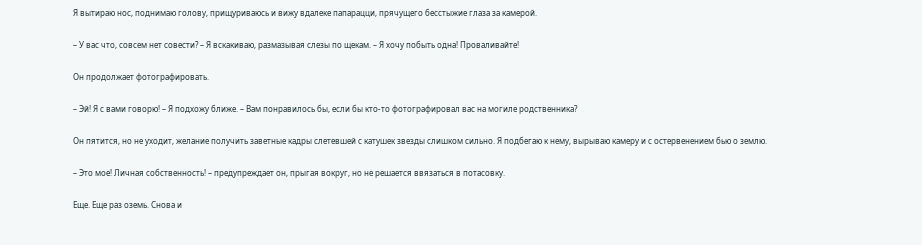Я вытираю нос, поднимаю голову, прищуриваюсь и вижу вдалеке папарацци, прячущего бесстыжие глаза за камерой.

– У вас что, совсем нет совести? – Я вскакиваю, размазывая слезы по щекам. – Я хочу побыть одна! Проваливайте!

Он продолжает фотографировать.

– Эй! Я с вами говорю! – Я подхожу ближе. – Вам понравилось бы, если бы кто-то фотографировал вас на могиле родственника?

Он пятится, но не уходит, желание получить заветные кадры слетевшей с катушек звезды слишком сильно. Я подбегаю к нему, вырываю камеру и с остервенением бью о землю.

– Это мое! Личная собственность! – предупреждает он, прыгая вокруг, но не решается ввязаться в потасовку.

Еще. Еще раз оземь. Снова и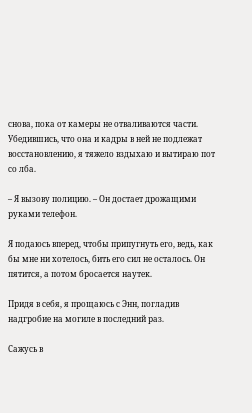снова, пока от камеры не отваливаются части. Убедившись, что она и кадры в ней не подлежат восстановлению, я тяжело вздыхаю и вытираю пот со лба.

– Я вызову полицию. – Он достает дрожащими руками телефон.

Я подаюсь вперед, чтобы припугнуть его, ведь, как бы мне ни хотелось, бить его сил не осталось. Он пятится, а потом бросается наутек.

Придя в себя, я прощаюсь с Энн, погладив надгробие на могиле в последний раз.

Сажусь в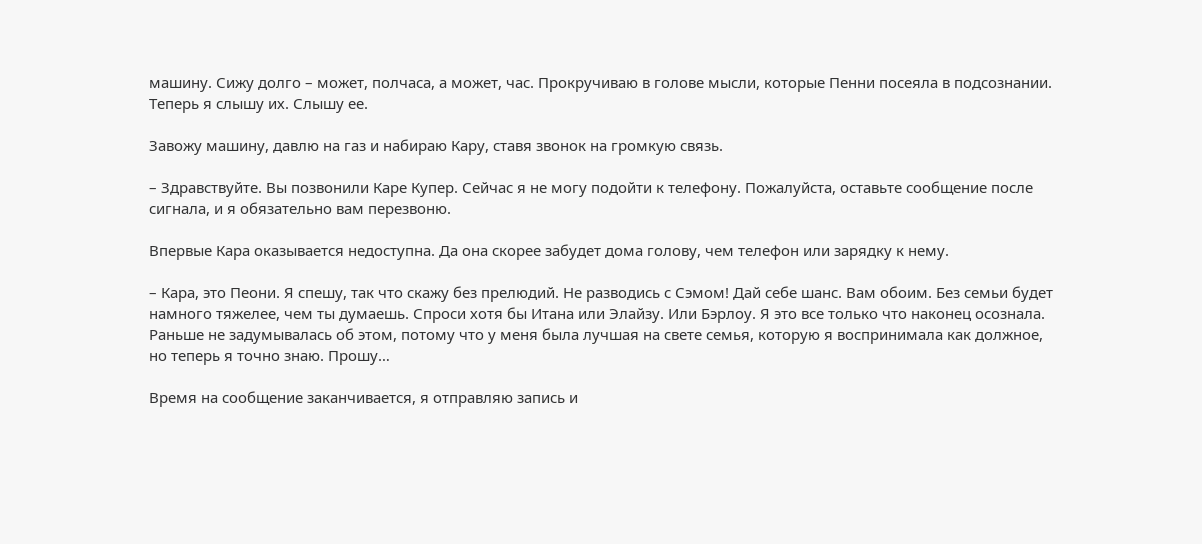машину. Сижу долго – может, полчаса, а может, час. Прокручиваю в голове мысли, которые Пенни посеяла в подсознании. Теперь я слышу их. Слышу ее.

Завожу машину, давлю на газ и набираю Кару, ставя звонок на громкую связь.

– Здравствуйте. Вы позвонили Каре Купер. Сейчас я не могу подойти к телефону. Пожалуйста, оставьте сообщение после сигнала, и я обязательно вам перезвоню.

Впервые Кара оказывается недоступна. Да она скорее забудет дома голову, чем телефон или зарядку к нему.

– Кара, это Пеони. Я спешу, так что скажу без прелюдий. Не разводись с Сэмом! Дай себе шанс. Вам обоим. Без семьи будет намного тяжелее, чем ты думаешь. Спроси хотя бы Итана или Элайзу. Или Бэрлоу. Я это все только что наконец осознала. Раньше не задумывалась об этом, потому что у меня была лучшая на свете семья, которую я воспринимала как должное, но теперь я точно знаю. Прошу…

Время на сообщение заканчивается, я отправляю запись и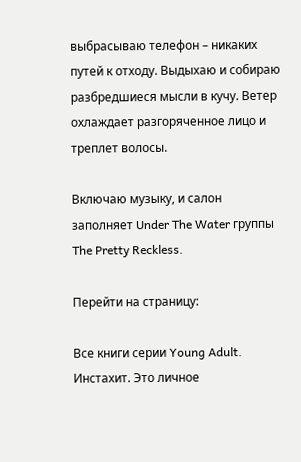выбрасываю телефон – никаких путей к отходу. Выдыхаю и собираю разбредшиеся мысли в кучу. Ветер охлаждает разгоряченное лицо и треплет волосы.

Включаю музыку, и салон заполняет Under The Water группы The Pretty Reckless.

Перейти на страницу:

Все книги серии Young Adult. Инстахит. Это личное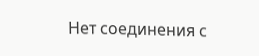Нет соединения с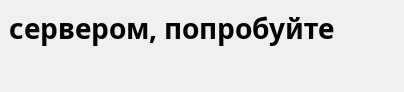сервером, попробуйте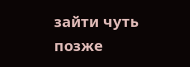зайти чуть позже